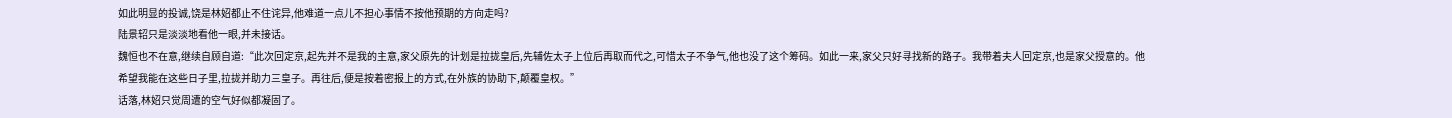如此明显的投诚,饶是林妱都止不住诧异,他难道一点儿不担心事情不按他预期的方向走吗?
陆景轺只是淡淡地看他一眼,并未接话。
魏恒也不在意,继续自顾自道:“此次回定京,起先并不是我的主意,家父原先的计划是拉拢皇后,先辅佐太子上位后再取而代之,可惜太子不争气,他也没了这个筹码。如此一来,家父只好寻找新的路子。我带着夫人回定京,也是家父授意的。他希望我能在这些日子里,拉拢并助力三皇子。再往后,便是按着密报上的方式,在外族的协助下,颠覆皇权。”
话落,林妱只觉周遭的空气好似都凝固了。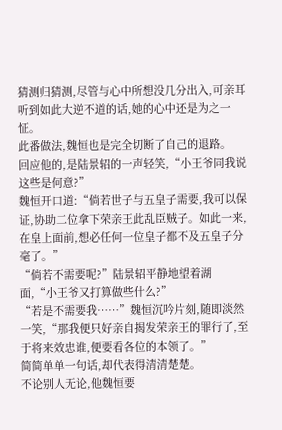猜测归猜测,尽管与心中所想没几分出入,可亲耳听到如此大逆不道的话,她的心中还是为之一怔。
此番做法,魏恒也是完全切断了自己的退路。
回应他的,是陆景轺的一声轻笑,“小王爷同我说这些是何意?”
魏恒开口道:“倘若世子与五皇子需要,我可以保证,协助二位拿下荣亲王此乱臣贼子。如此一来,在皇上面前,想必任何一位皇子都不及五皇子分毫了。”
“倘若不需要呢?”陆景轺平静地望着湖面,“小王爷又打算做些什么?”
“若是不需要我……”魏恒沉吟片刻,随即淡然一笑,“那我便只好亲自揭发荣亲王的罪行了,至于将来效忠谁,便要看各位的本领了。”
简简单单一句话,却代表得清清楚楚。
不论别人无论,他魏恒要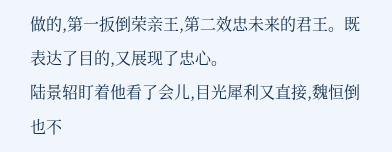做的,第一扳倒荣亲王,第二效忠未来的君王。既表达了目的,又展现了忠心。
陆景轺盯着他看了会儿,目光犀利又直接,魏恒倒也不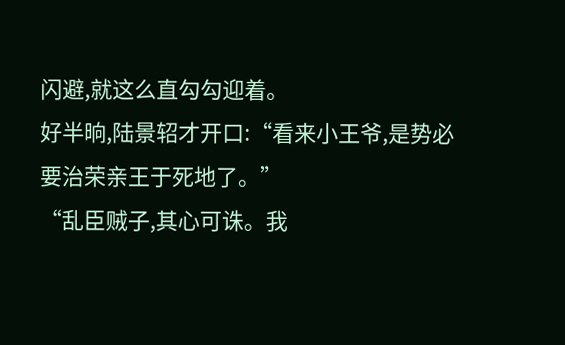闪避,就这么直勾勾迎着。
好半晌,陆景轺才开口:“看来小王爷,是势必要治荣亲王于死地了。”
“乱臣贼子,其心可诛。我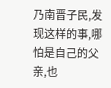乃南晋子民,发现这样的事,哪怕是自己的父亲,也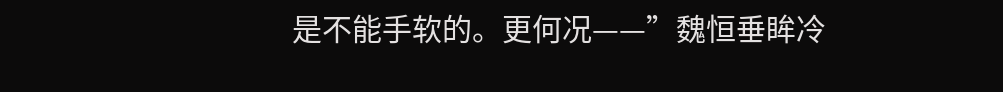是不能手软的。更何况——”魏恒垂眸冷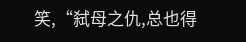笑,“弑母之仇,总也得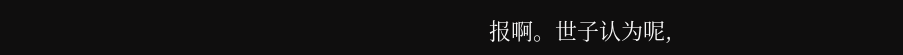报啊。世子认为呢,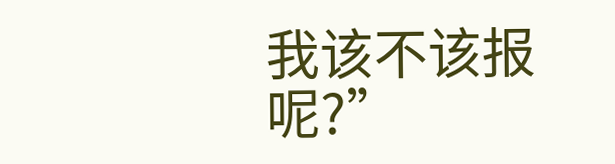我该不该报呢?”